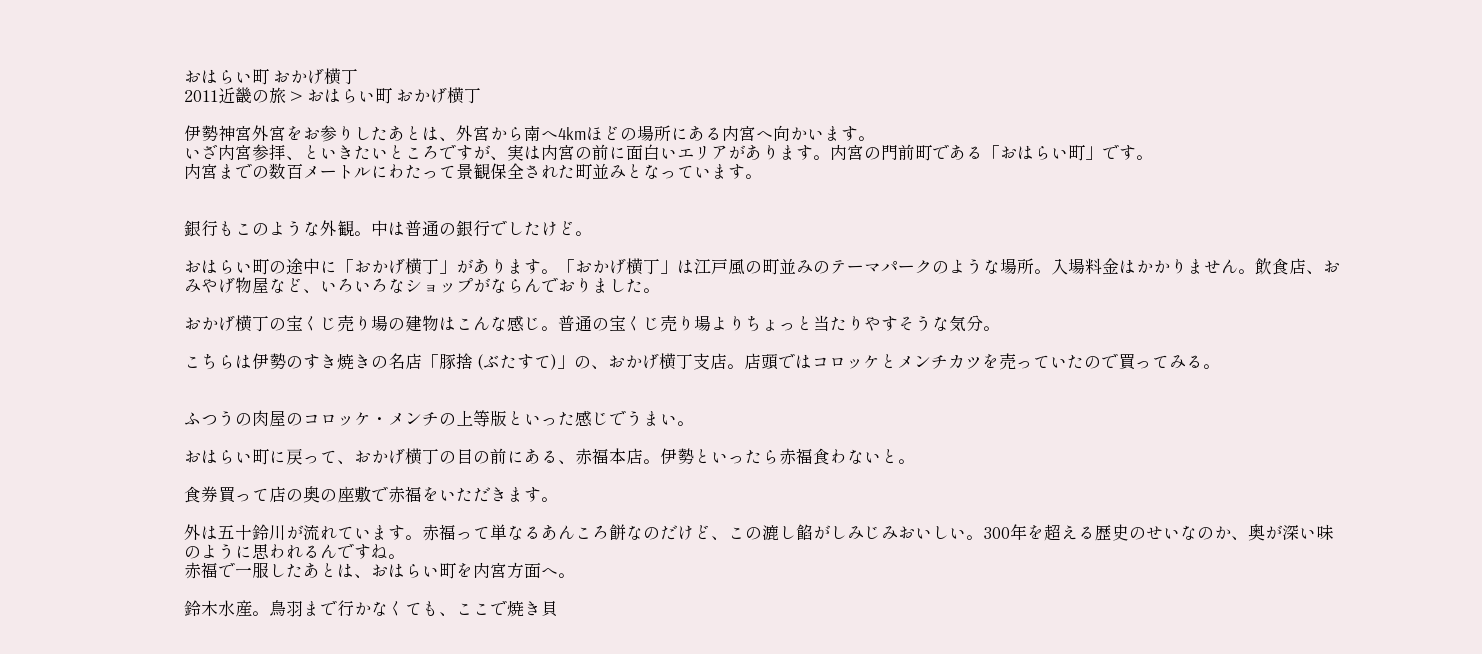おはらい町 おかげ横丁
2011近畿の旅 > おはらい町 おかげ横丁

伊勢神宮外宮をお参りしたあとは、外宮から南へ4kmほどの場所にある内宮へ向かいます。
いざ内宮参拝、といきたいところですが、実は内宮の前に面白いエリアがあります。内宮の門前町である「おはらい町」です。
内宮までの数百メートルにわたって景観保全された町並みとなっています。


銀行もこのような外観。中は普通の銀行でしたけど。

おはらい町の途中に「おかげ横丁」があります。「おかげ横丁」は江戸風の町並みのテーマパークのような場所。入場料金はかかりません。飲食店、おみやげ物屋など、いろいろなショップがならんでおりました。

おかげ横丁の宝くじ売り場の建物はこんな感じ。普通の宝くじ売り場よりちょっと当たりやすそうな気分。

こちらは伊勢のすき焼きの名店「豚捨 (ぶたすて)」の、おかげ横丁支店。店頭ではコロッケとメンチカツを売っていたので買ってみる。


ふつうの肉屋のコロッケ・メンチの上等版といった感じでうまい。

おはらい町に戻って、おかげ横丁の目の前にある、赤福本店。伊勢といったら赤福食わないと。

食券買って店の奥の座敷で赤福をいただきます。

外は五十鈴川が流れています。赤福って単なるあんころ餅なのだけど、この漉し餡がしみじみおいしい。300年を超える歴史のせいなのか、奥が深い味のように思われるんですね。
赤福で一服したあとは、おはらい町を内宮方面へ。

鈴木水産。鳥羽まで行かなくても、ここで焼き貝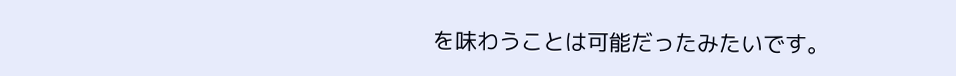を味わうことは可能だったみたいです。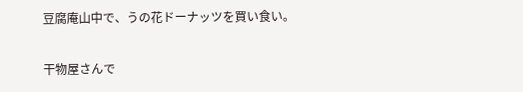豆腐庵山中で、うの花ドーナッツを買い食い。

干物屋さんで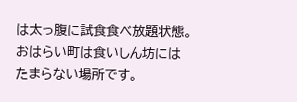は太っ腹に試食食べ放題状態。おはらい町は食いしん坊にはたまらない場所です。